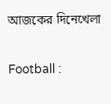আজকের দিনেখেলা

Football :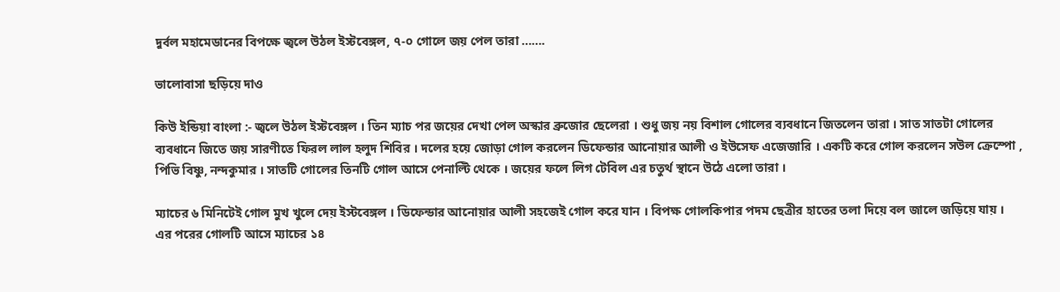দুর্বল মহামেডানের বিপক্ষে জ্বলে উঠল ইস্টবেঙ্গল, ৭-০ গোলে জয় পেল তারা …….

ভালোবাসা ছড়িয়ে দাও

কিউ ইন্ডিয়া বাংলা :- জ্বলে উঠল ইস্টবেঙ্গল । তিন ম্যাচ পর জয়ের দেখা পেল অস্কার ব্রুজোর ছেলেরা । শুধু জয় নয় বিশাল গোলের ব্যবধানে জিতলেন তারা । সাত সাতটা গোলের ব্যবধানে জিতে জয় সারণীতে ফিরল লাল হলুদ শিবির । দলের হয়ে জোড়া গোল করলেন ডিফেন্ডার আনোয়ার আলী ও ইউসেফ এজেজারি । একটি করে গোল করলেন সউল ক্রেস্পো , পিভি বিষ্ণু, নন্দকুমার । সাতটি গোলের তিনটি গোল আসে পেনাল্টি থেকে । জয়ের ফলে লিগ টেবিল এর চতুর্থ স্থানে উঠে এলো তারা ।

ম্যাচের ৬ মিনিটেই গোল মুখ খুলে দেয় ইস্টবেঙ্গল । ডিফেন্ডার আনোয়ার আলী সহজেই গোল করে যান । বিপক্ষ গোলকিপার পদম ছেত্রীর হাতের তলা দিয়ে বল জালে জড়িয়ে যায় । এর পরের গোলটি আসে ম্যাচের ১৪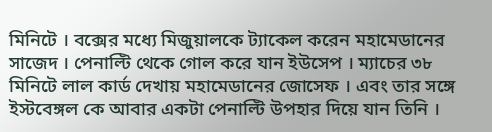মিনিটে । বক্সের মধ্যে মিজুয়ালকে ট্যাকেল করেন মহামেডানের সাজেদ । পেনাল্টি থেকে গোল করে যান ইউসেপ । ম্যাচের ৩৮ মিনিটে লাল কার্ড দেখায় মহামেডানের জোসেফ । এবং তার সঙ্গে ইস্টবেঙ্গল কে আবার একটা পেনাল্টি উপহার দিয়ে যান তিনি ।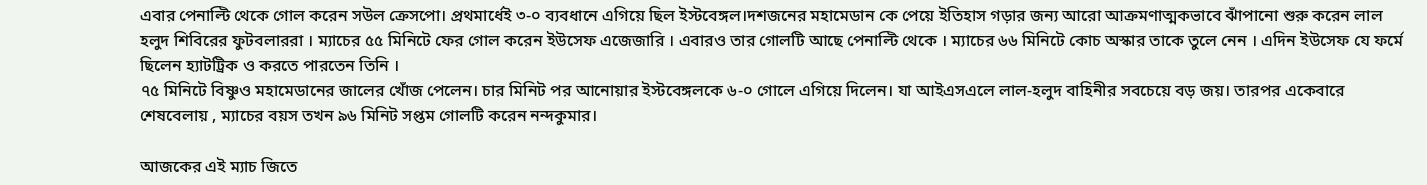এবার পেনাল্টি থেকে গোল করেন সউল ক্রেসপো। প্রথমার্ধেই ৩-০ ব্যবধানে এগিয়ে ছিল ইস্টবেঙ্গল।দশজনের মহামেডান কে পেয়ে ইতিহাস গড়ার জন্য আরো আক্রমণাত্মকভাবে ঝাঁপানো শুরু করেন লাল হলুদ শিবিরের ফুটবলাররা । ম্যাচের ৫৫ মিনিটে ফের গোল করেন ইউসেফ এজেজারি । এবারও তার গোলটি আছে পেনাল্টি থেকে । ম্যাচের ৬৬ মিনিটে কোচ অস্কার তাকে তুলে নেন । এদিন ইউসেফ যে ফর্মে ছিলেন হ্যাটট্রিক ও করতে পারতেন তিনি ।
৭৫ মিনিটে বিষ্ণুও মহামেডানের জালের খোঁজ পেলেন। চার মিনিট পর আনোয়ার ইস্টবেঙ্গলকে ৬-০ গোলে এগিয়ে দিলেন। যা আইএসএলে লাল-হলুদ বাহিনীর সবচেয়ে বড় জয়। তারপর একেবারে শেষবেলায় , ম্যাচের বয়স তখন ৯৬ মিনিট সপ্তম গোলটি করেন নন্দকুমার।

আজকের এই ম্যাচ জিতে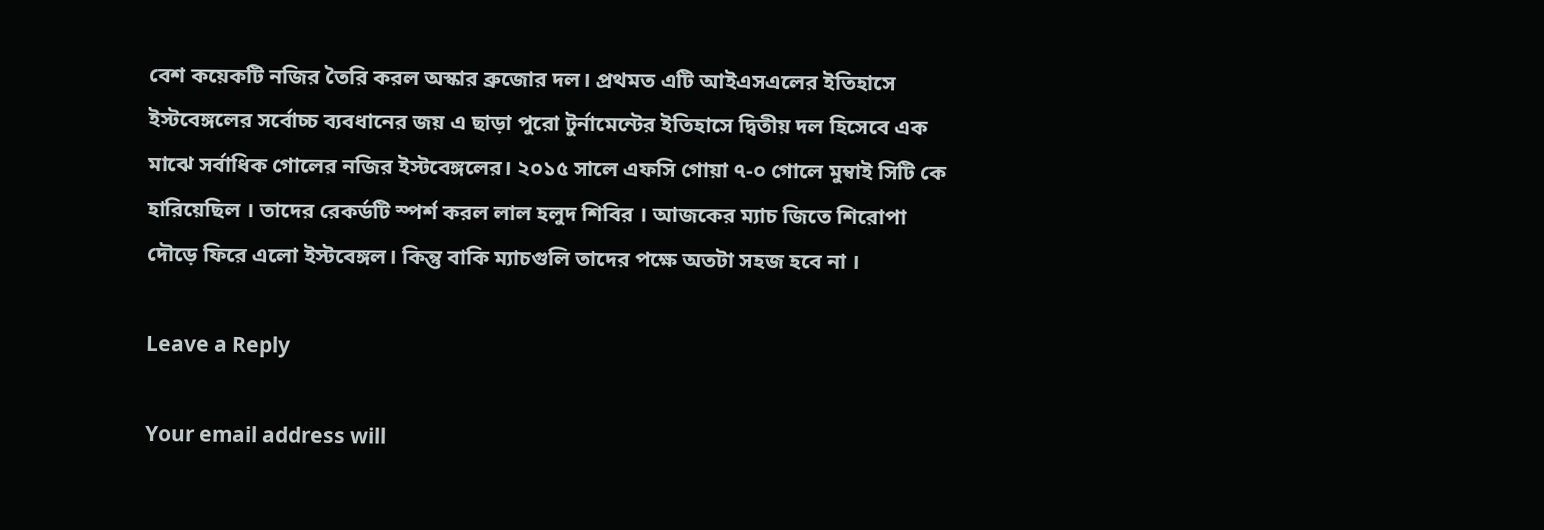বেশ কয়েকটি নজির তৈরি করল অস্কার ব্রুজোর দল। প্রথমত এটি আইএসএলের ইতিহাসে ইস্টবেঙ্গলের সর্বোচ্চ ব্যবধানের জয় এ ছাড়া পুরো টুর্নামেন্টের ইতিহাসে দ্বিতীয় দল হিসেবে এক মাঝে সর্বাধিক গোলের নজির ইস্টবেঙ্গলের। ২০১৫ সালে এফসি গোয়া ৭-০ গোলে মুম্বাই সিটি কে হারিয়েছিল । তাদের রেকর্ডটি স্পর্শ করল লাল হলুদ শিবির । আজকের ম্যাচ জিতে শিরোপা দৌড়ে ফিরে এলো ইস্টবেঙ্গল। কিন্তু বাকি ম্যাচগুলি তাদের পক্ষে অতটা সহজ হবে না ।

Leave a Reply

Your email address will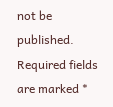not be published. Required fields are marked *